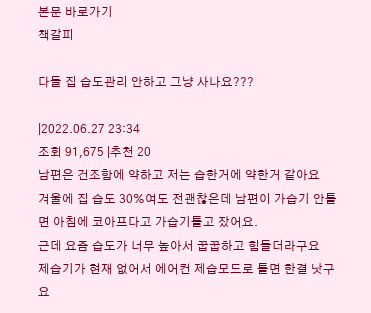본문 바로가기
책갈피

다들 집 습도관리 안하고 그냥 사나요???

|2022.06.27 23:34
조회 91,675 |추천 20
남편은 건조함에 약하고 저는 습한거에 약한거 같아요
겨울에 집 습도 30%여도 전괜찮은데 남편이 가습기 안틀면 아침에 코아프다고 가습기틀고 잤어요.
근데 요즘 습도가 너무 높아서 꿉꿉하고 힘들더라구요
제습기가 현재 없어서 에어컨 제습모드로 틀면 한결 낫구요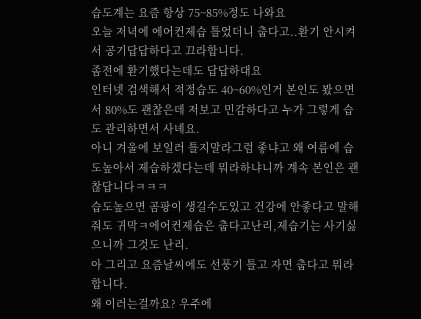습도계는 요즘 항상 75~85%정도 나와요
오늘 저녁에 에어컨제습 틀었더니 춥다고..환기 안시켜서 공기답답하다고 끄라합니다.
좀전에 환기했다는데도 답답하대요
인터넷 검색해서 적정습도 40~60%인거 본인도 봤으면서 80%도 괜찮은데 저보고 민감하다고 누가 그렇게 습도 관리하면서 사녜요.
아니 겨울에 보일러 틀지말라그럼 좋냐고 왜 여름에 습도높아서 제습하겠다는데 뭐라하냐니까 계속 본인은 괜찮답니다ㅋㅋㅋ
습도높으면 곰팡이 생길수도있고 건강에 안좋다고 말해줘도 귀막ㅋ에어컨제습은 춥다고난리,제습기는 사기싫으니까 그것도 난리.
아 그리고 요즘날씨에도 선풍기 틀고 자면 춥다고 뭐라합니다.
왜 이러는걸까요? 우주에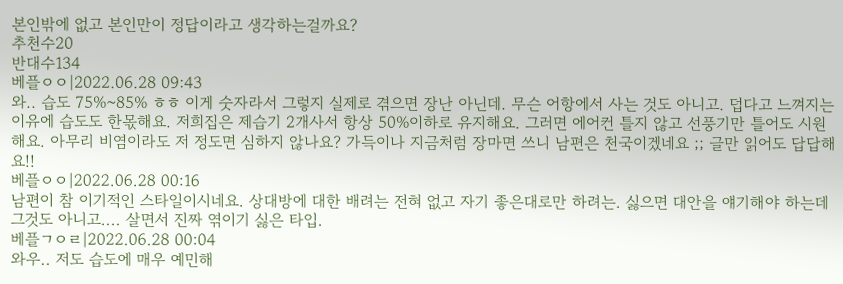본인밖에 없고 본인만이 정답이라고 생각하는걸까요?
추천수20
반대수134
베플ㅇㅇ|2022.06.28 09:43
와.. 습도 75%~85% ㅎㅎ 이게 숫자라서 그렇지 실제로 겪으면 장난 아닌데. 무슨 어항에서 사는 것도 아니고. 덥다고 느껴지는 이유에 습도도 한몫해요. 저희집은 제습기 2개사서 항상 50%이하로 유지해요. 그러면 에어컨 틀지 않고 선풍기만 틀어도 시원해요. 아무리 비염이라도 저 정도면 심하지 않나요? 가득이나 지금처럼 장마면 쓰니 남편은 천국이겠네요 ;; 글만 읽어도 답답해요!!
베플ㅇㅇ|2022.06.28 00:16
남편이 참 이기적인 스타일이시네요. 상대방에 대한 배려는 전혀 없고 자기 좋은대로만 하려는. 싫으면 대안을 얘기해야 하는데 그것도 아니고.... 살면서 진짜 엮이기 싫은 타입.
베플ㄱㅇㄹ|2022.06.28 00:04
와우.. 저도 습도에 매우 예민해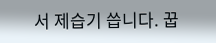서 제습기 씁니다. 꿉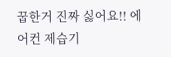꿉한거 진짜 싫어요!! 에어컨 제습기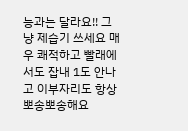능과는 달라요!! 그냥 제습기 쓰세요 매우 쾌적하고 빨래에서도 잡내 1도 안나고 이부자리도 항상 뽀송뽀송해요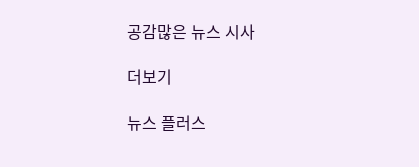공감많은 뉴스 시사

더보기

뉴스 플러스